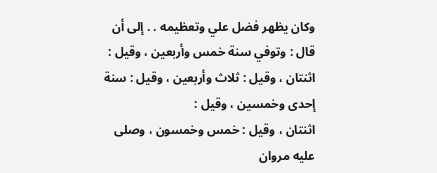وكان يظهر فضل علي وتعظيمه . . إلى أن قال : وتوفي سنة خمس وأربعين ، وقيل : اثنتان ، وقيل : ثلاث وأربعين ، وقيل : سنة إحدى وخمسين ، وقيل :
اثنتان ، وقيل : خمس وخمسون ، وصلى عليه مروان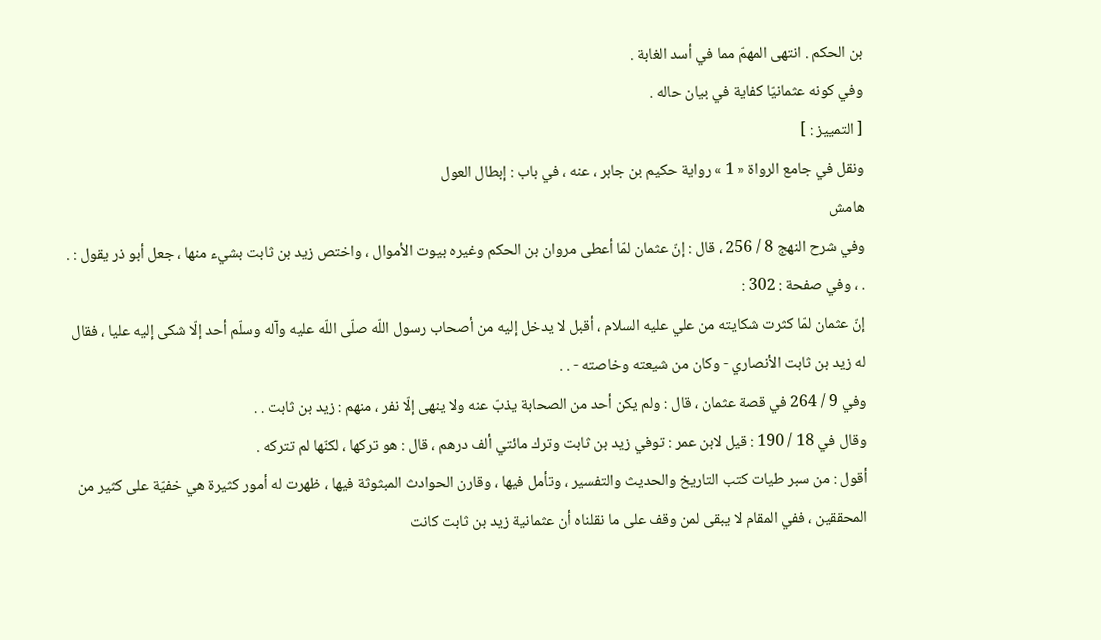بن الحكم . انتهى المهمّ مما في أسد الغابة .
وفي كونه عثمانيّا كفاية في بيان حاله .
[ التمييز : ]
ونقل في جامع الرواة « 1 » رواية حكيم بن جابر ، عنه ، في باب : إبطال العول
هامش
وفي شرح النهج 8 / 256 ، قال : إنّ عثمان لمّا أعطى مروان بن الحكم وغيره بيوت الأموال ، واختص زيد بن ثابت بشيء منها ، جعل أبو ذر يقول : . . ، وفي صفحة : 302 :
إنّ عثمان لمّا كثرت شكايته من علي عليه السلام ، أقبل لا يدخل إليه من أصحاب رسول اللّه صلّى اللّه عليه وآله وسلّم أحد إلّا شكى إليه عليا ، فقال له زيد بن ثابت الأنصاري - وكان من شيعته وخاصته - . .
وفي 9 / 264 في قصة عثمان ، قال : ولم يكن أحد من الصحابة يذبّ عنه ولا ينهى إلّا نفر ، منهم : زيد بن ثابت . .
وقال في 18 / 190 : قيل لابن عمر : توفي زيد بن ثابت وترك مائتي ألف درهم ، قال : هو تركها ، لكنّها لم تتركه .
أقول : من سبر طيات كتب التاريخ والحديث والتفسير ، وتأمل فيها ، وقارن الحوادث المبثوثة فيها ، ظهرت له أمور كثيرة هي خفيّة على كثير من المحققين ، ففي المقام لا يبقى لمن وقف على ما نقلناه أن عثمانية زيد بن ثابت كانت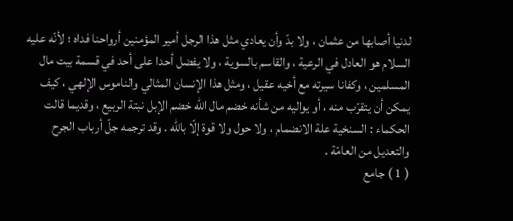لدنيا أصابها من عثمان ، ولا بدّ وأن يعادي مثل هذا الرجل أمير المؤمنين أرواحنا فداه ؛ لأنّه عليه السلام هو العادل في الرعية ، والقاسم بالسوية ، ولا يفضل أحدا على أحد في قسمة بيت مال المسلمين ، وكفانا سيرته مع أخيه عقيل ، ومثل هذا الإنسان المثالي والناموس الإلهي ، كيف يمكن أن يتقرّب منه ، أو يواليه من شأنه خضم مال اللّه خضم الإبل نبتة الربيع ، وقديما قالت الحكماء : السنخية علة الانضمام ، ولا حول ولا قوة إلّا باللّه . وقد ترجمه جلّ أرباب الجرح والتعديل من العامّة .
( 1 ) جامع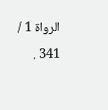الرواة 1 / 341 .